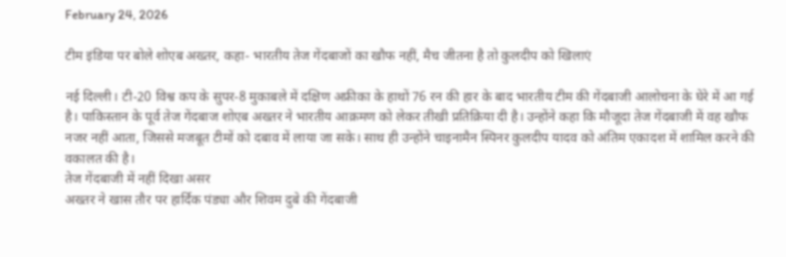February 24, 2026

टीम इंडिया पर बोले शोएब अख्तर, कहा- भारतीय तेज गेंदबाजों का खौफ नहीं, मैच जीतना है तो कुलदीप को खिलाएं

नई दिल्ली। टी-20 विश्व कप के सुपर-8 मुकाबले में दक्षिण अफ्रीका के हाथों 76 रन की हार के बाद भारतीय टीम की गेंदबाजी आलोचना के घेरे में आ गई है। पाकिस्तान के पूर्व तेज गेंदबाज शोएब अख्तर ने भारतीय आक्रमण को लेकर तीखी प्रतिक्रिया दी है। उन्होंने कहा कि मौजूदा तेज गेंदबाजी में वह खौफ नजर नहीं आता, जिससे मजबूत टीमों को दबाव में लाया जा सके। साथ ही उन्होंने चाइनामैन स्पिनर कुलदीप यादव को अंतिम एकादश में शामिल करने की वकालत की है।
तेज गेंदबाजी में नहीं दिखा असर
अख्तर ने खास तौर पर हार्दिक पंड्या और शिवम दुबे की गेंदबाजी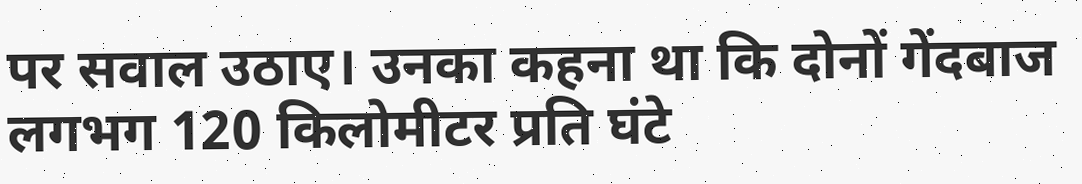पर सवाल उठाए। उनका कहना था कि दोनों गेंदबाज लगभग 120 किलोमीटर प्रति घंटे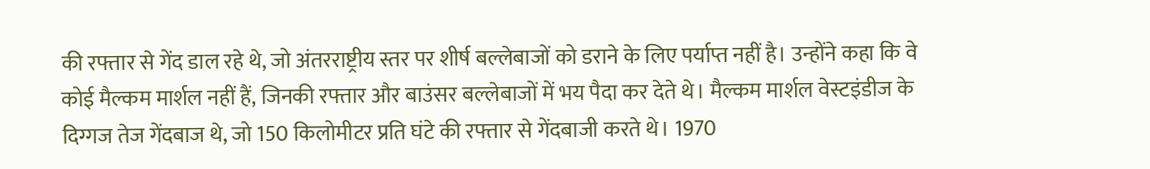की रफ्तार से गेंद डाल रहे थे, जो अंतरराष्ट्रीय स्तर पर शीर्ष बल्लेबाजों को डराने के लिए पर्याप्त नहीं है। उन्होंने कहा कि वे कोई मैल्कम मार्शल नहीं हैं, जिनकी रफ्तार और बाउंसर बल्लेबाजों में भय पैदा कर देते थे। मैल्कम मार्शल वेस्टइंडीज के दिग्गज तेज गेंदबाज थे, जो 150 किलोमीटर प्रति घंटे की रफ्तार से गेंदबाजी करते थे। 1970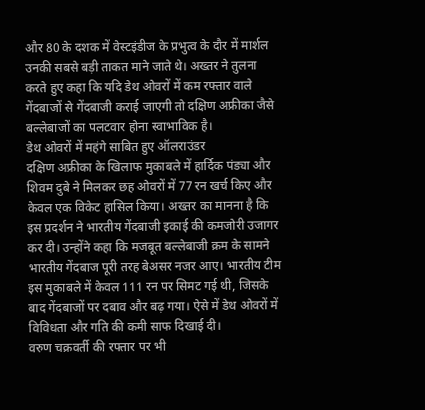और 80 के दशक में वेस्टइंडीज के प्रभुत्व के दौर में मार्शल उनकी सबसे बड़ी ताकत माने जाते थे। अख्तर ने तुलना करते हुए कहा कि यदि डेथ ओवरों में कम रफ्तार वाले गेंदबाजों से गेंदबाजी कराई जाएगी तो दक्षिण अफ्रीका जैसे बल्लेबाजों का पलटवार होना स्वाभाविक है।
डेथ ओवरों में महंगे साबित हुए ऑलराउंडर
दक्षिण अफ्रीका के खिलाफ मुकाबले में हार्दिक पंड्या और शिवम दुबे ने मिलकर छह ओवरों में 77 रन खर्च किए और केवल एक विकेट हासिल किया। अख्तर का मानना है कि इस प्रदर्शन ने भारतीय गेंदबाजी इकाई की कमजोरी उजागर कर दी। उन्होंने कहा कि मजबूत बल्लेबाजी क्रम के सामने भारतीय गेंदबाज पूरी तरह बेअसर नजर आए। भारतीय टीम इस मुकाबले में केवल 111 रन पर सिमट गई थी, जिसके बाद गेंदबाजों पर दबाव और बढ़ गया। ऐसे में डेथ ओवरों में विविधता और गति की कमी साफ दिखाई दी।
वरुण चक्रवर्ती की रफ्तार पर भी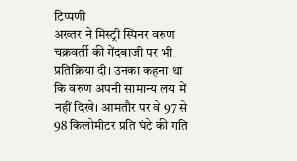टिप्पणी
अख्तर ने मिस्ट्री स्पिनर वरुण चक्रवर्ती की गेंदबाजी पर भी प्रतिक्रिया दी। उनका कहना था कि वरुण अपनी सामान्य लय में नहीं दिखे। आमतौर पर वे 97 से 98 किलोमीटर प्रति घंटे की गति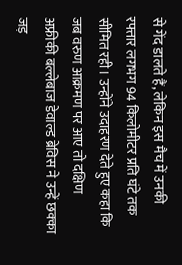से गेंद डालते हैं, लेकिन इस मैच में उनकी रफ्तार लगभग 94 किलोमीटर प्रति घंटे तक सीमित रही। उन्होंने उदाहरण देते हुए कहा कि जब वरुण आक्रमण पर आए तो दक्षिण अफ्रीकी बल्लेबाज डेवाल्ड ब्रेविस ने उन्हें छक्का जड़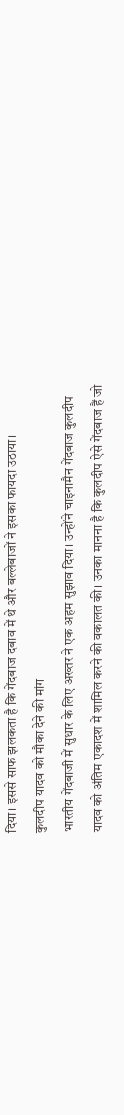दिया। इससे साफ झलकता है कि गेंदबाज दबाव में थे और बल्लेबाजों ने इसका फायदा उठाया।
कुलदीप यादव को मौका देने की मांग
भारतीय गेंदबाजी में सुधार के लिए अख्तर ने एक अहम सुझाव दिया। उन्होंने चाइनामैन गेंदबाज कुलदीप यादव को अंतिम एकादश में शामिल करने की वकालत की। उनका मानना है कि कुलदीप ऐसे गेंदबाज हैं जो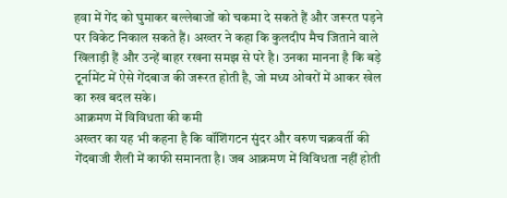हवा में गेंद को घुमाकर बल्लेबाजों को चकमा दे सकते हैं और जरूरत पड़ने पर विकेट निकाल सकते हैं। अख्तर ने कहा कि कुलदीप मैच जिताने वाले खिलाड़ी हैं और उन्हें बाहर रखना समझ से परे है। उनका मानना है कि बड़े टूर्नामेंट में ऐसे गेंदबाज की जरूरत होती है, जो मध्य ओवरों में आकर खेल का रुख बदल सके।
आक्रमण में विविधता की कमी
अख्तर का यह भी कहना है कि वॉशिंगटन सुंदर और वरुण चक्रवर्ती की गेंदबाजी शैली में काफी समानता है। जब आक्रमण में विविधता नहीं होती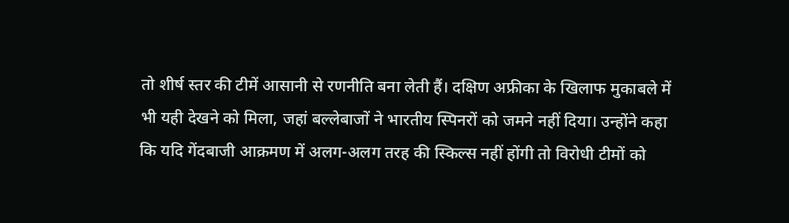तो शीर्ष स्तर की टीमें आसानी से रणनीति बना लेती हैं। दक्षिण अफ्रीका के खिलाफ मुकाबले में भी यही देखने को मिला, जहां बल्लेबाजों ने भारतीय स्पिनरों को जमने नहीं दिया। उन्होंने कहा कि यदि गेंदबाजी आक्रमण में अलग-अलग तरह की स्किल्स नहीं होंगी तो विरोधी टीमों को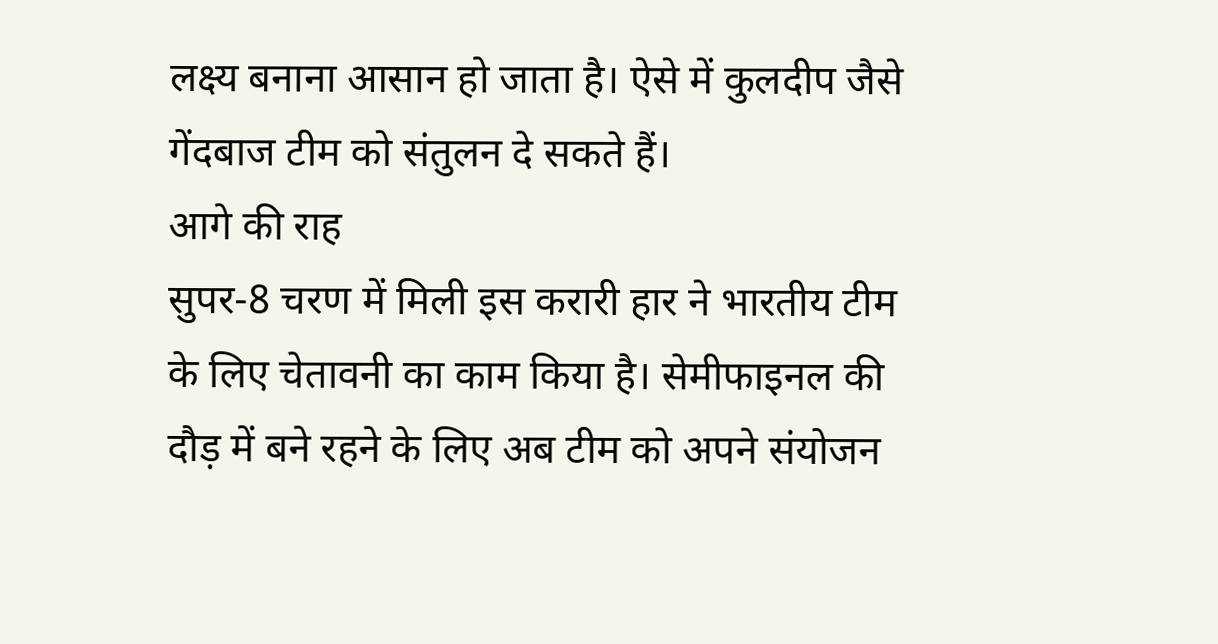लक्ष्य बनाना आसान हो जाता है। ऐसे में कुलदीप जैसे गेंदबाज टीम को संतुलन दे सकते हैं।
आगे की राह
सुपर-8 चरण में मिली इस करारी हार ने भारतीय टीम के लिए चेतावनी का काम किया है। सेमीफाइनल की दौड़ में बने रहने के लिए अब टीम को अपने संयोजन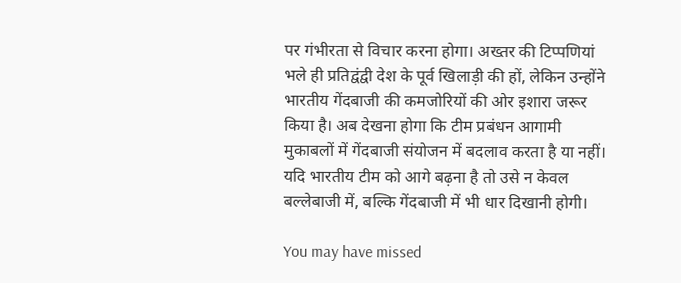पर गंभीरता से विचार करना होगा। अख्तर की टिप्पणियां भले ही प्रतिद्वंद्वी देश के पूर्व खिलाड़ी की हों, लेकिन उन्होंने भारतीय गेंदबाजी की कमजोरियों की ओर इशारा जरूर किया है। अब देखना होगा कि टीम प्रबंधन आगामी मुकाबलों में गेंदबाजी संयोजन में बदलाव करता है या नहीं। यदि भारतीय टीम को आगे बढ़ना है तो उसे न केवल बल्लेबाजी में, बल्कि गेंदबाजी में भी धार दिखानी होगी।

You may have missed